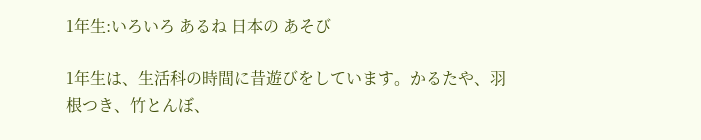1年生:いろいろ あるね 日本の あそび

1年生は、生活科の時間に昔遊びをしています。かるたや、羽根つき、竹とんぼ、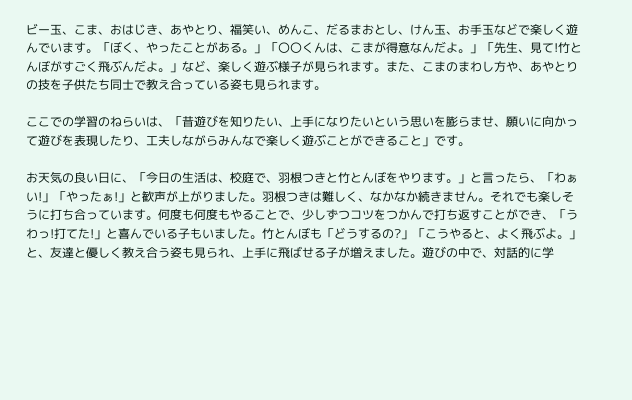ビー玉、こま、おはじき、あやとり、福笑い、めんこ、だるまおとし、けん玉、お手玉などで楽しく遊んでいます。「ぼく、やったことがある。」「〇〇くんは、こまが得意なんだよ。」「先生、見て!竹とんぼがすごく飛ぶんだよ。」など、楽しく遊ぶ様子が見られます。また、こまのまわし方や、あやとりの技を子供たち同士で教え合っている姿も見られます。

ここでの学習のねらいは、「昔遊びを知りたい、上手になりたいという思いを膨らませ、願いに向かって遊びを表現したり、工夫しながらみんなで楽しく遊ぶことができること」です。

お天気の良い日に、「今日の生活は、校庭で、羽根つきと竹とんぼをやります。」と言ったら、「わぁい!」「やったぁ!」と歓声が上がりました。羽根つきは難しく、なかなか続きません。それでも楽しそうに打ち合っています。何度も何度もやることで、少しずつコツをつかんで打ち返すことができ、「うわっ!打てた!」と喜んでいる子もいました。竹とんぼも「どうするの?」「こうやると、よく飛ぶよ。」と、友達と優しく教え合う姿も見られ、上手に飛ばせる子が増えました。遊びの中で、対話的に学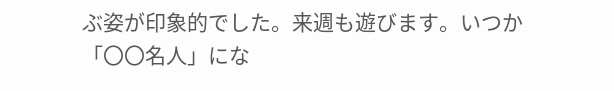ぶ姿が印象的でした。来週も遊びます。いつか「〇〇名人」にな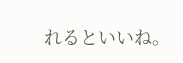れるといいね。